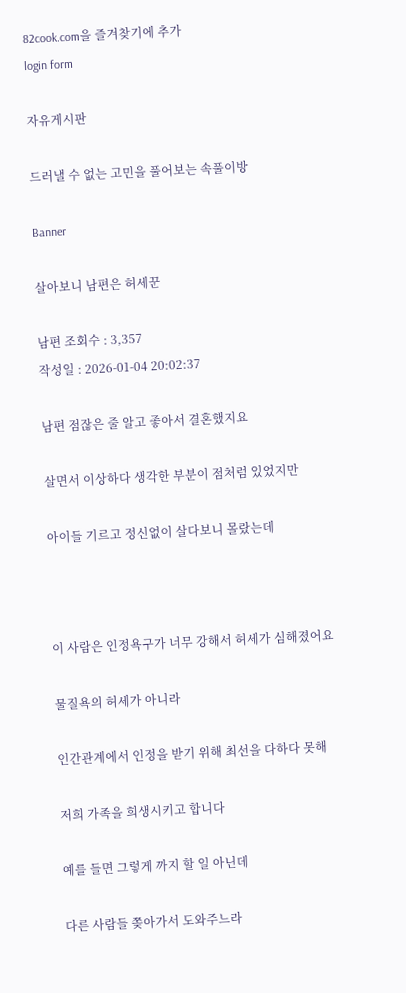82cook.com을 즐겨찾기에 추가
login form

자유게시판

드러낼 수 없는 고민을 풀어보는 속풀이방

Banner

살아보니 남편은 허세꾼

남편 조회수 : 3,357
작성일 : 2026-01-04 20:02:37

남편 점잖은 줄 알고 좋아서 결혼했지요

살면서 이상하다 생각한 부분이 점처럼 있었지만

아이들 기르고 정신없이 살다보니 몰랐는데



이 사람은 인정욕구가 너무 강해서 허세가 심해졌어요

물질욕의 허세가 아니라

인간관계에서 인정을 받기 위해 최선을 다하다 못해

저희 가족을 희생시키고 합니다

예를 들면 그렇게 까지 할 일 아닌데

다른 사람들 쫒아가서 도와주느라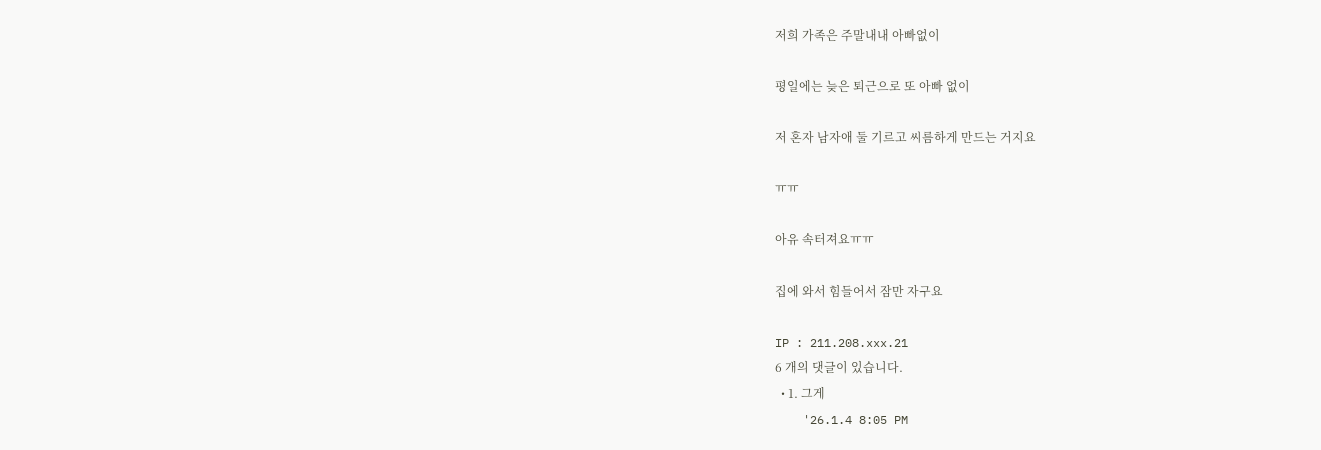저희 가족은 주말내내 아빠없이

평일에는 늦은 퇴근으로 또 아빠 없이

저 혼자 남자애 둘 기르고 씨름하게 만드는 거지요

ㅠㅠ

아유 속터져요ㅠㅠ

집에 와서 힘들어서 잠만 자구요

IP : 211.208.xxx.21
6 개의 댓글이 있습니다.
  • 1. 그게
    '26.1.4 8:05 PM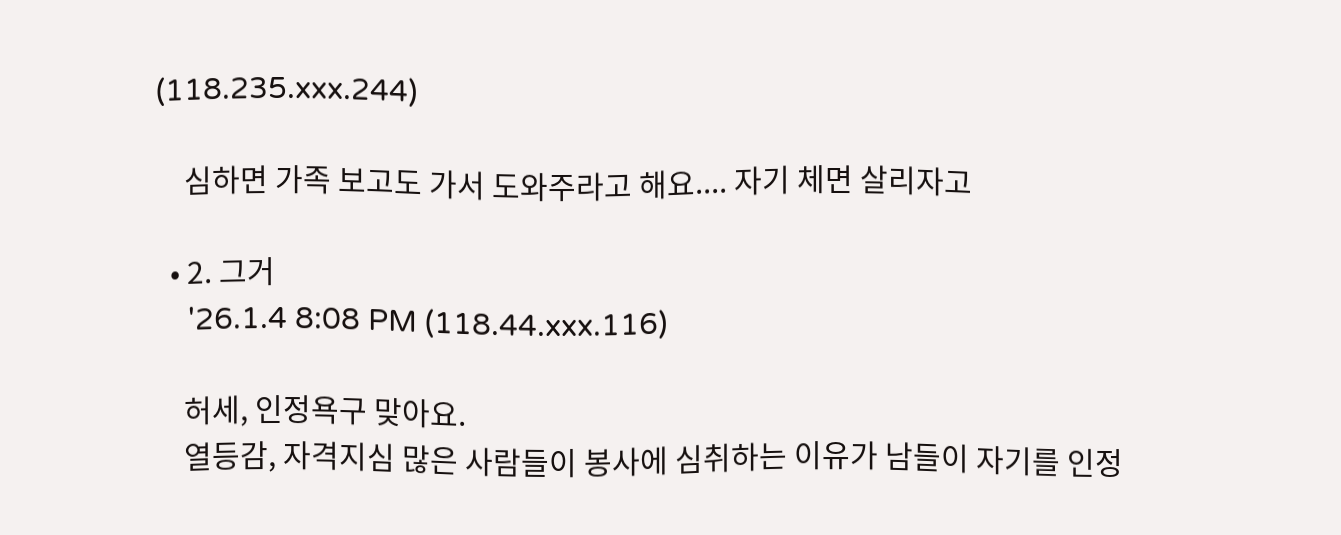(118.235.xxx.244)

    심하면 가족 보고도 가서 도와주라고 해요.... 자기 체면 살리자고

  • 2. 그거
    '26.1.4 8:08 PM (118.44.xxx.116)

    허세, 인정욕구 맞아요.
    열등감, 자격지심 많은 사람들이 봉사에 심취하는 이유가 남들이 자기를 인정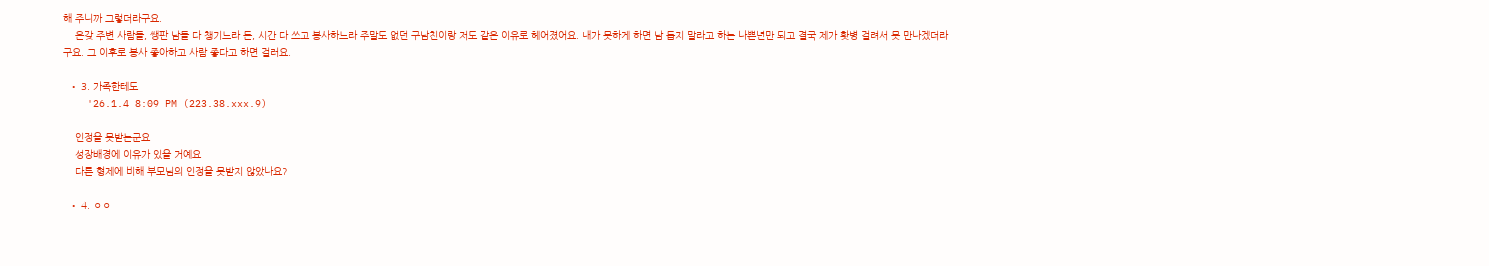해 주니까 그렇더라구요.
    온갖 주변 사람들, 쌩판 남들 다 챙기느라 돈, 시간 다 쓰고 봉사하느라 주말도 없던 구남친이랑 저도 같은 이유로 헤어졌어요. 내가 못하게 하면 남 돕지 말라고 하는 나쁜년만 되고 결국 제가 홧병 걸려서 못 만나겠더라구요. 그 이후로 봉사 좋아하고 사람 좋다고 하면 걸러요.

  • 3. 가족한테도
    '26.1.4 8:09 PM (223.38.xxx.9)

    인정을 못받는군요
    성장배경에 이유가 있을 거예요
    다른 형제에 비해 부모님의 인정을 못받지 않았나요?

  • 4. ㅇㅇ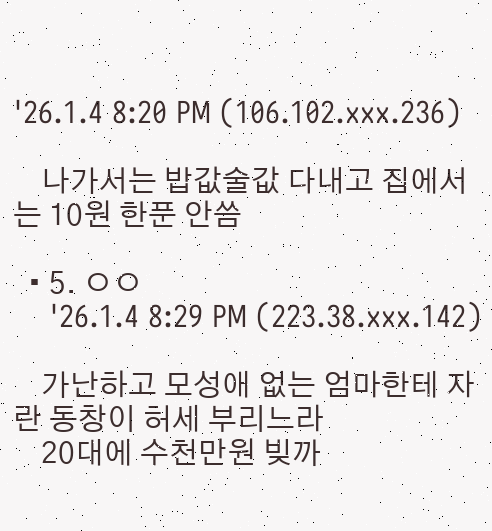'26.1.4 8:20 PM (106.102.xxx.236)

    나가서는 밥값술값 다내고 집에서는 10원 한푼 안씀

  • 5. ㅇㅇ
    '26.1.4 8:29 PM (223.38.xxx.142)

    가난하고 모성애 없는 엄마한테 자란 동창이 허세 부리느라
    20대에 수천만원 빚까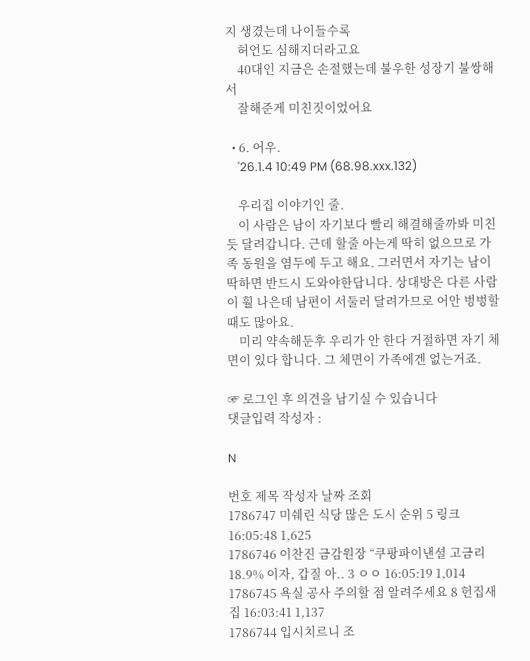지 생겼는데 나이들수록
    허언도 심해지더라고요
    40대인 지금은 손절했는데 불우한 성장기 불쌍해서
    잘해준게 미친짓이었어요

  • 6. 어우.
    '26.1.4 10:49 PM (68.98.xxx.132)

    우리집 이야기인 줄.
    이 사람은 남이 자기보다 빨리 해결해줄까봐 미친듯 달려갑니다. 근데 할줄 아는게 딱히 없으므로 가족 동원을 염두에 두고 해요. 그러면서 자기는 남이 딱하면 반드시 도와야한답니다. 상대방은 다른 사람이 훨 나은데 남편이 서둘러 달려가므로 어안 벙벙할 때도 많아요.
    미리 약속해둔후 우리가 안 한다 거절하면 자기 체면이 있다 합니다. 그 체면이 가족에겐 없는거죠.

☞ 로그인 후 의견을 남기실 수 있습니다
댓글입력 작성자 :

N

번호 제목 작성자 날짜 조회
1786747 미쉐린 식당 많은 도시 순위 5 링크 16:05:48 1,625
1786746 이찬진 금감원장 “쿠팡파이낸셜 고금리 18.9% 이자, 갑질 아.. 3 ㅇㅇ 16:05:19 1,014
1786745 욕실 공사 주의할 점 알려주세요 8 헌집새집 16:03:41 1,137
1786744 입시치르니 조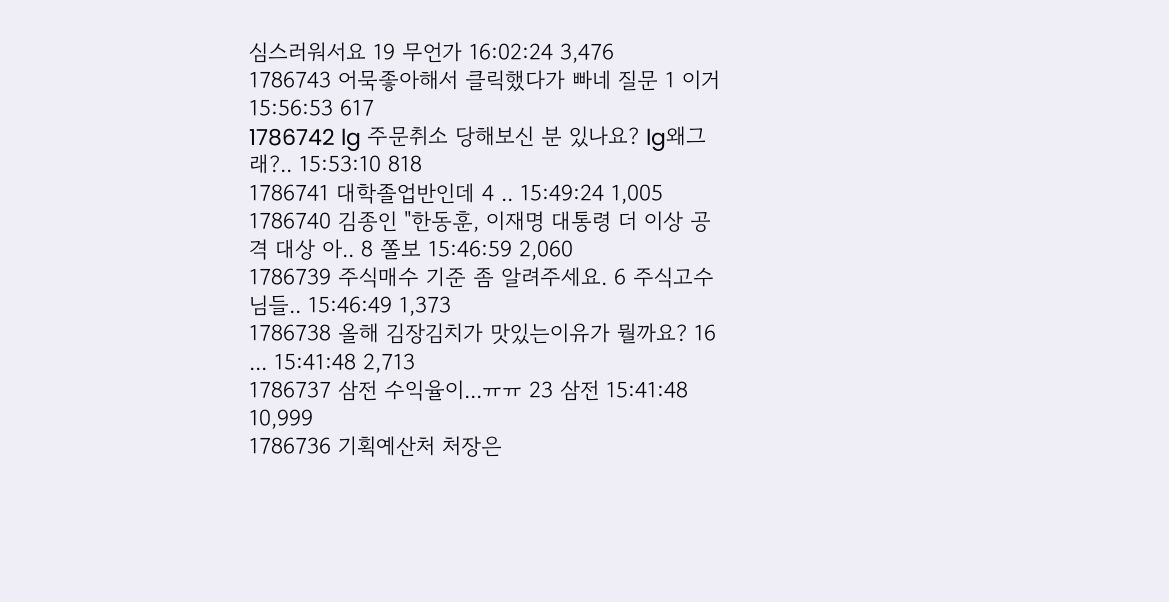심스러워서요 19 무언가 16:02:24 3,476
1786743 어묵좋아해서 클릭했다가 빠네 질문 1 이거 15:56:53 617
1786742 lg 주문취소 당해보신 분 있나요? lg왜그래?.. 15:53:10 818
1786741 대학졸업반인데 4 .. 15:49:24 1,005
1786740 김종인 "한동훈, 이재명 대통령 더 이상 공격 대상 아.. 8 쫄보 15:46:59 2,060
1786739 주식매수 기준 좀 알려주세요. 6 주식고수님들.. 15:46:49 1,373
1786738 올해 김장김치가 맛있는이유가 뭘까요? 16 ... 15:41:48 2,713
1786737 삼전 수익율이...ㅠㅠ 23 삼전 15:41:48 10,999
1786736 기획예산처 처장은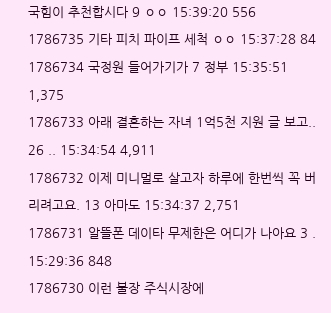국힘이 추천합시다 9 ㅇㅇ 15:39:20 556
1786735 기타 피치 파이프 세척 ㅇㅇ 15:37:28 84
1786734 국정원 들어가기가 7 정부 15:35:51 1,375
1786733 아래 결혼하는 자녀 1억5천 지원 글 보고.. 26 .. 15:34:54 4,911
1786732 이제 미니멀로 살고자 하루에 한번씩 꼭 버리려고요. 13 아마도 15:34:37 2,751
1786731 알뜰폰 데이타 무제한은 어디가 나아요 3 . 15:29:36 848
1786730 이런 불장 주식시장에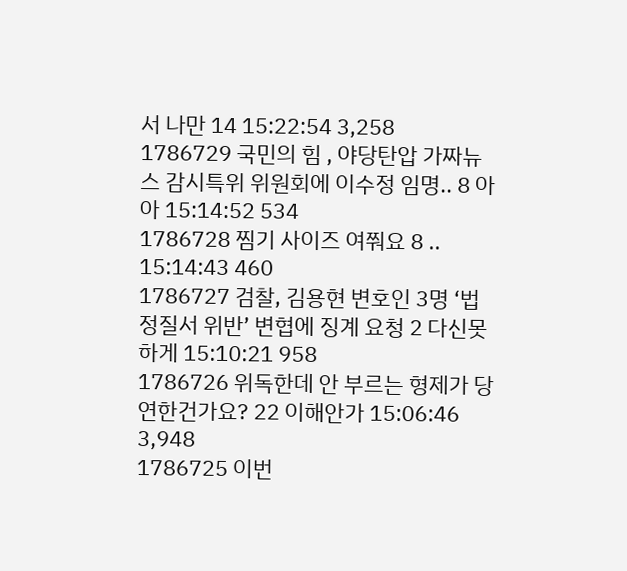서 나만 14 15:22:54 3,258
1786729 국민의 힘 , 야당탄압 가짜뉴스 감시특위 위원회에 이수정 임명.. 8 아아 15:14:52 534
1786728 찜기 사이즈 여쭤요 8 .. 15:14:43 460
1786727 검찰, 김용현 변호인 3명 ‘법정질서 위반’ 변협에 징계 요청 2 다신못하게 15:10:21 958
1786726 위독한데 안 부르는 형제가 당연한건가요? 22 이해안가 15:06:46 3,948
1786725 이번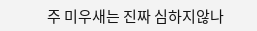주 미우새는 진짜 심하지않나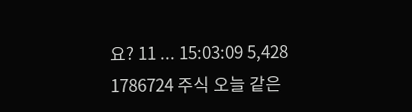요? 11 ... 15:03:09 5,428
1786724 주식 오늘 같은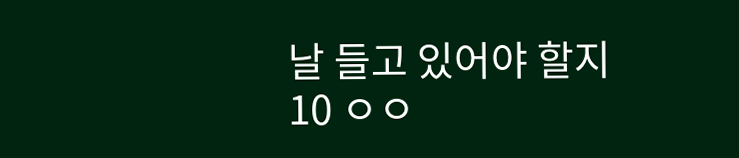날 들고 있어야 할지 10 ㅇㅇ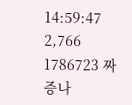14:59:47 2,766
1786723 짜증나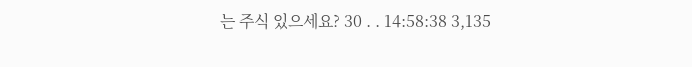는 주식 있으세요? 30 . . 14:58:38 3,135